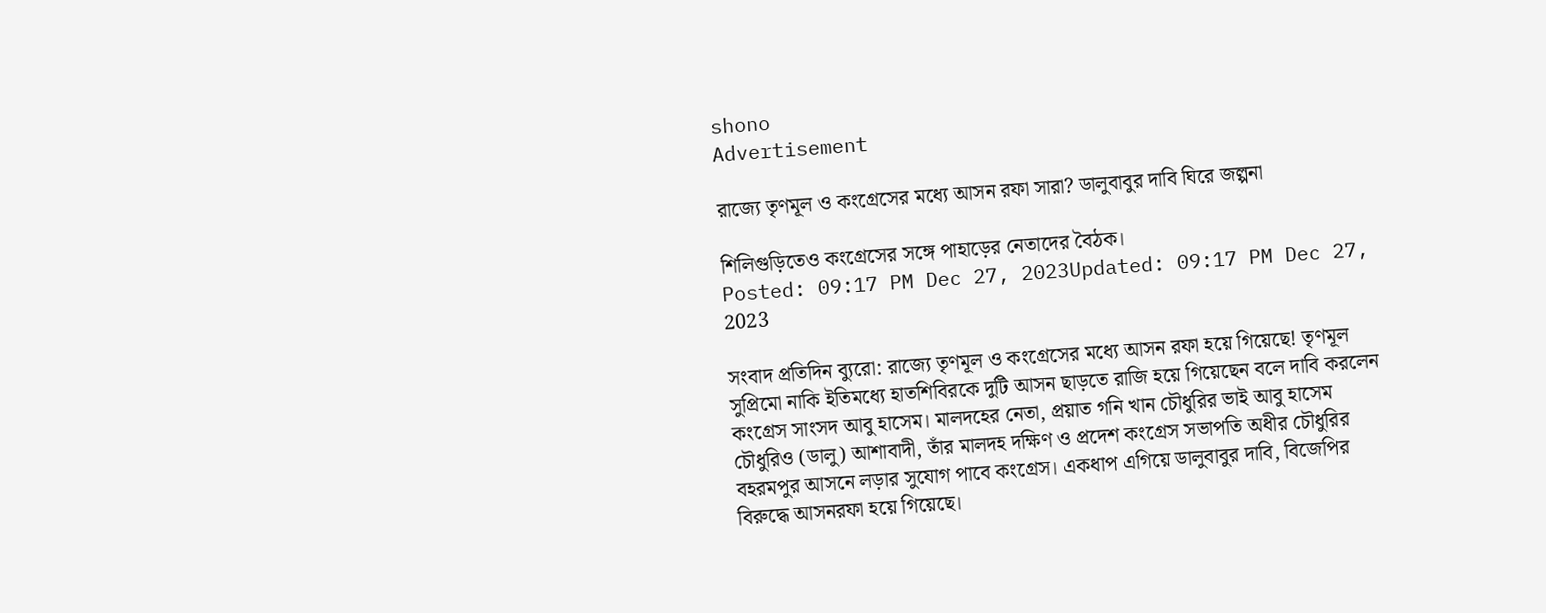shono
Advertisement

রাজ্যে তৃণমূল ও কংগ্রেসের মধ্যে আসন রফা সারা? ডালুবাবুর দাবি ঘিরে জল্পনা

শিলিগুড়িতেও কংগ্রেসের সঙ্গে পাহাড়ের নেতাদের বৈঠক।
Posted: 09:17 PM Dec 27, 2023Updated: 09:17 PM Dec 27, 2023

সংবাদ প্রতিদিন ব্যুরো: রাজ্যে তৃণমূল ও কংগ্রেসের মধ্যে আসন রফা হয়ে গিয়েছে! তৃণমূল সুপ্রিমো নাকি ইতিমধ্যে হাতশিবিরকে দুটি আসন ছাড়তে রাজি হয়ে গিয়েছেন বলে দাবি করলেন কংগ্রেস সাংসদ আবু হাসেম। মালদহের নেতা, প্রয়াত গনি খান চৌধুরির ভাই আবু হাসেম চৌধুরিও (ডালু) আশাবাদী, তাঁর মালদহ দক্ষিণ ও প্রদেশ কংগ্রেস সভাপতি অধীর চৌধুরির বহরমপুর আসনে লড়ার সুযোগ পাবে কংগ্রেস। একধাপ এগিয়ে ডালুবাবুর দাবি, বিজেপির বিরুদ্ধে আসনরফা হয়ে গিয়েছে।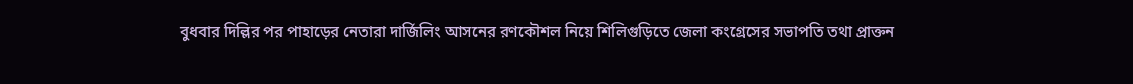বুধবার দিল্লির পর পাহাড়ের নেতারা দার্জিলিং আসনের রণকৌশল নিয়ে শিলিগুড়িতে জেলা কংগ্রেসের সভাপতি তথা প্রাক্তন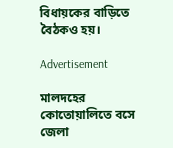বিধায়কের বাড়িতে বৈঠকও হয়।

Advertisement

মালদহের কোতোয়ালিতে বসে জেলা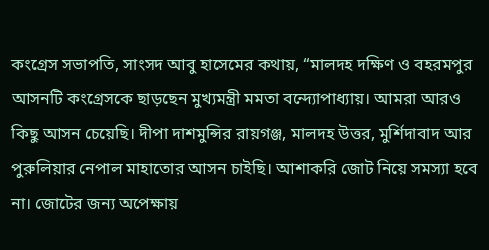কংগ্রেস সভাপতি, সাংসদ আবু হাসেমের কথায়, “মালদহ দক্ষিণ ও বহরমপুর আসনটি কংগ্রেসকে ছাড়ছেন মুখ্যমন্ত্রী মমতা বন্দ্যোপাধ্যায়। আমরা আরও কিছু আসন চেয়েছি। দীপা দাশমুন্সির রায়গঞ্জ, মালদহ উত্তর, মুর্শিদাবাদ আর পুরুলিয়ার নেপাল মাহাতোর আসন চাইছি। আশাকরি জোট নিয়ে সমস্যা হবে না। জোটের জন্য অপেক্ষায়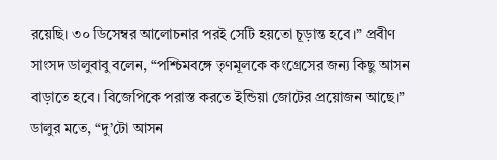রয়েছি। ৩০ ডিসেম্বর আলোচনার পরই সেটি হয়তো চূড়ান্ত হবে।” প্রবীণ সাংসদ ডালুবাবু বলেন, “পশ্চিমবঙ্গে তৃণমূলকে কংগ্রেসের জন্য কিছু আসন বাড়াতে হবে। বিজেপিকে পরাস্ত করতে ইন্ডিয়া জোটের প্রয়োজন আছে।” ডালুর মতে, “দু’টো আসন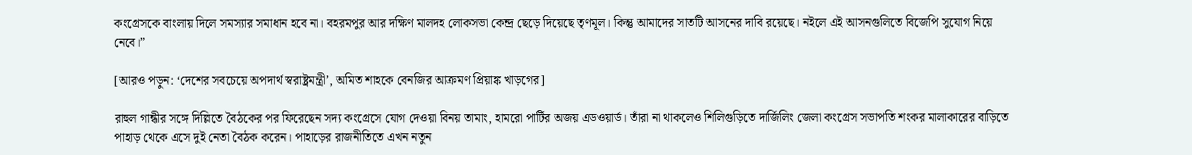কংগ্রেসকে বাংলায় দিলে সমস্যার সমাধান হবে না। বহরমপুর আর দক্ষিণ মালদহ লোকসভা কেন্দ্র ছেড়ে দিয়েছে তৃণমূল। কিন্তু আমাদের সাতটি আসনের দাবি রয়েছে। নইলে এই আসনগুলিতে বিজেপি সুযোগ নিয়ে নেবে।”

[আরও পড়ুন: ‘দেশের সবচেয়ে অপদার্থ স্বরাষ্ট্রমন্ত্রী’, অমিত শাহকে বেনজির আক্রমণ প্রিয়াঙ্ক খাড়গের]

রাহুল গান্ধীর সঙ্গে দিল্লিতে বৈঠকের পর ফিরেছেন সদ‌্য কংগ্রেসে যোগ দেওয়া বিনয় তামাং, হামরো পার্টির অজয় এডওয়ার্ড। তাঁরা না থাকলেও শিলিগুড়িতে দার্জিলিং জেলা কংগ্রেস সভাপতি শংকর মালাকারের বাড়িতে পাহাড় থেকে এসে দুই নেতা বৈঠক করেন। পাহাড়ের রাজনীতিতে এখন নতুন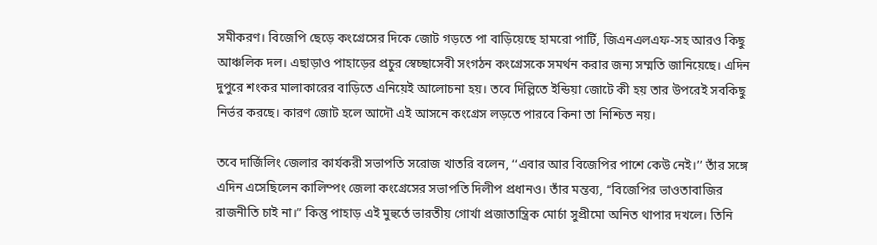সমীকরণ। বিজেপি ছেড়ে কংগ্রেসের দিকে জোট গড়তে পা বাড়িয়েছে হামরো পার্টি, জিএনএলএফ-সহ আরও কিছু আঞ্চলিক দল। এছাড়াও পাহাড়ের প্রচুর স্বেচ্ছাসেবী সংগঠন কংগ্রেসকে সমর্থন করার জন্য সম্মতি জানিয়েছে। এদিন দুপুরে শংকর মালাকারের বাড়িতে এনিয়েই আলোচনা হয়। তবে দিল্লিতে ইন্ডিয়া জোটে কী হয় তার উপরেই সবকিছু নির্ভর করছে। কারণ জোট হলে আদৌ এই আসনে কংগ্রেস লড়তে পারবে কিনা তা নিশ্চিত নয়।

তবে দার্জিলিং জেলার কার্যকরী সভাপতি সরোজ খাতরি বলেন, ‘‘এবার আর বিজেপির পাশে কেউ নেই।’’ তাঁর সঙ্গে এদিন এসেছিলেন কালিম্পং জেলা কংগ্রেসের সভাপতি দিলীপ প্রধানও। তাঁর মন্তব‌্য, ‘‘বিজেপির ভাওতাবাজির রাজনীতি চাই না।” কিন্তু পাহাড় এই মুহুর্তে ভারতীয় গোর্খা প্রজাতান্ত্রিক মোর্চা সুপ্রীমো অনিত থাপার দখলে। তিনি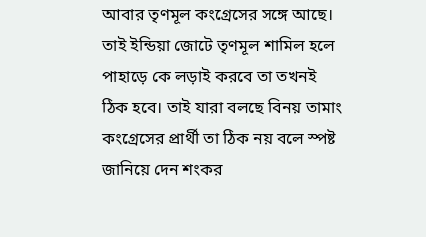আবার তৃণমূল কংগ্রেসের সঙ্গে আছে। তাই ইন্ডিয়া জোটে তৃণমূল শামিল হলে পাহাড়ে কে লড়াই করবে তা তখনই ঠিক হবে। তাই যারা বলছে বিনয় তামাং কংগ্রেসের প্রার্থী তা ঠিক নয় বলে স্পষ্ট জানিয়ে দেন শংকর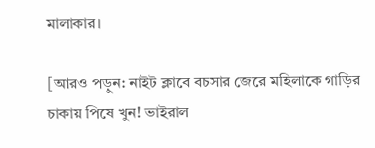মালাকার।

[আরও পড়ুন: নাইট ক্লাবে বচসার জেরে মহিলাকে গাড়ির চাকায় পিষে খুন! ভাইরাল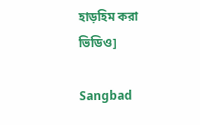হাড়হিম করা ভিডিও]

Sangbad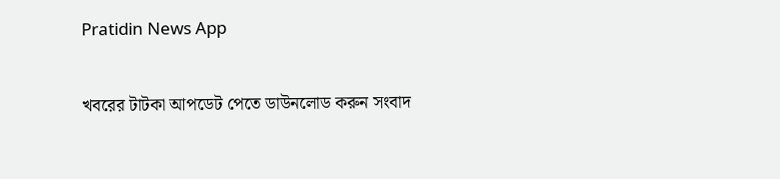Pratidin News App

খবরের টাটকা আপডেট পেতে ডাউনলোড করুন সংবাদ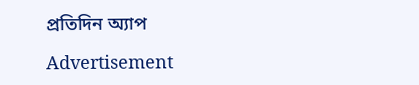প্রতিদিন অ্যাপ

Advertisement